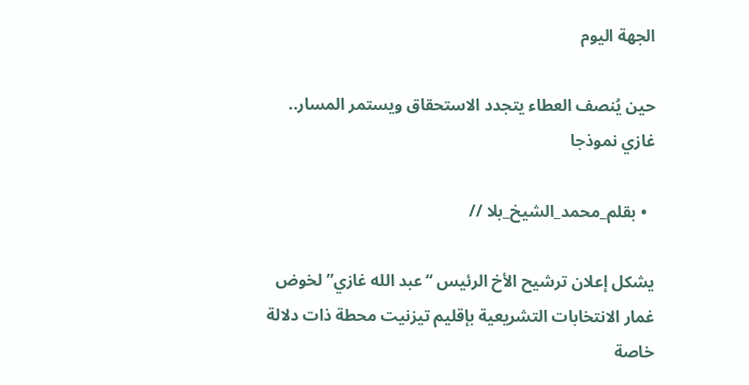الجهة اليوم

حين يُنصف العطاء يتجدد الاستحقاق ويستمر المسار.. غازي نموذجا

  • بقلم_محمد_الشيخ_بلا //

يشكل إعلان ترشيح الأخ الرئيس “عبد الله غازي” لخوض غمار الانتخابات التشريعية بإقليم تيزنيت محطة ذات دلالة خاصة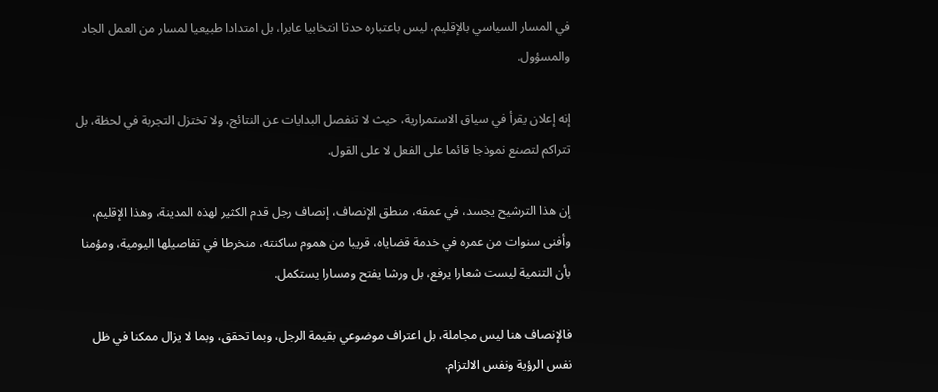في المسار السياسي بالإقليم، ليس باعتباره حدثا انتخابيا عابرا، بل امتدادا طبيعيا لمسار من العمل الجاد والمسؤول.

إنه إعلان يقرأ في سياق الاستمرارية، حيث لا تنفصل البدايات عن النتائج، ولا تختزل التجربة في لحظة، بل تتراكم لتصنع نموذجا قائما على الفعل لا على القول.

إن هذا الترشيح يجسد، في عمقه، منطق الإنصاف، إنصاف رجل قدم الكثير لهذه المدينة، وهذا الإقليم، وأفنى سنوات من عمره في خدمة قضاياه، قريبا من هموم ساكنته، منخرطا في تفاصيلها اليومية، ومؤمنا بأن التنمية ليست شعارا يرفع، بل ورشا يفتح ومسارا يستكمل.

فالإنصاف هنا ليس مجاملة، بل اعتراف موضوعي بقيمة الرجل، وبما تحقق، وبما لا يزال ممكنا في ظل نفس الرؤية ونفس الالتزام.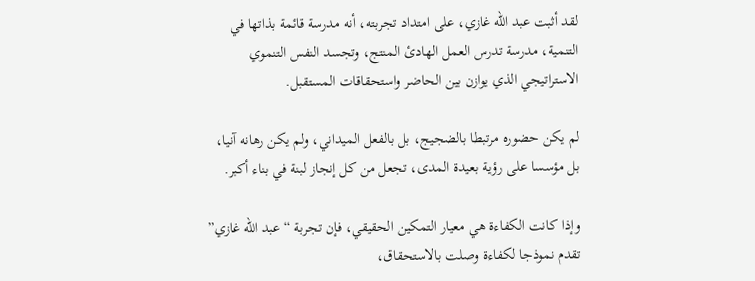لقد أثبت عبد الله غازي، على امتداد تجربته، أنه مدرسة قائمة بذاتها في التنمية، مدرسة تدرس العمل الهادئ المنتج، وتجسد النفس التنموي الاستراتيجي الذي يوازن بين الحاضر واستحقاقات المستقبل.

لم يكن حضوره مرتبطا بالضجيج، بل بالفعل الميداني، ولم يكن رهانه آنيا، بل مؤسسا على رؤية بعيدة المدى، تجعل من كل إنجاز لبنة في بناء أكبر.

وإذا كانت الكفاءة هي معيار التمكين الحقيقي، فإن تجربة “عبد الله غازي” تقدم نموذجا لكفاءة وصلت بالاستحقاق،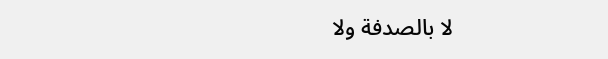لا بالصدفة ولا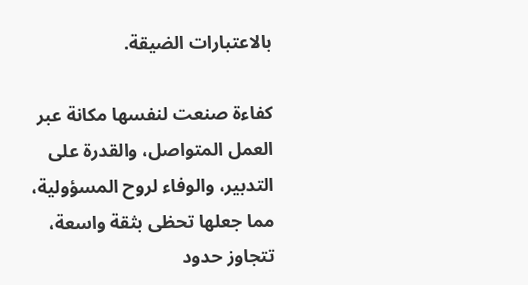بالاعتبارات الضيقة.

كفاءة صنعت لنفسها مكانة عبر العمل المتواصل، والقدرة على التدبير، والوفاء لروح المسؤولية، مما جعلها تحظى بثقة واسعة، تتجاوز حدود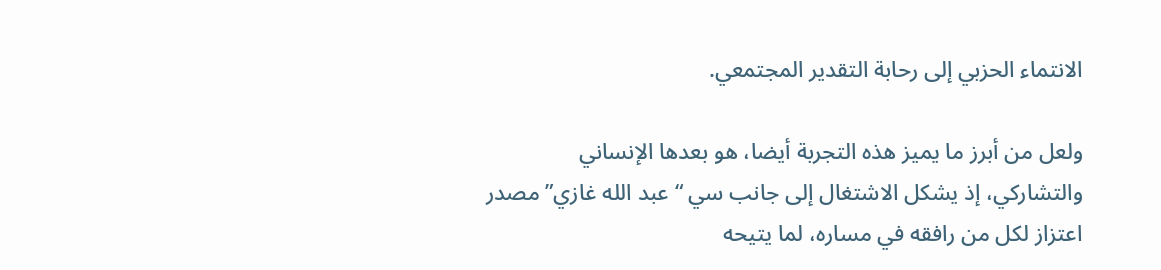الانتماء الحزبي إلى رحابة التقدير المجتمعي.

ولعل من أبرز ما يميز هذه التجربة أيضا، هو بعدها الإنساني والتشاركي، إذ يشكل الاشتغال إلى جانب سي “عبد الله غازي” مصدر اعتزاز لكل من رافقه في مساره، لما يتيحه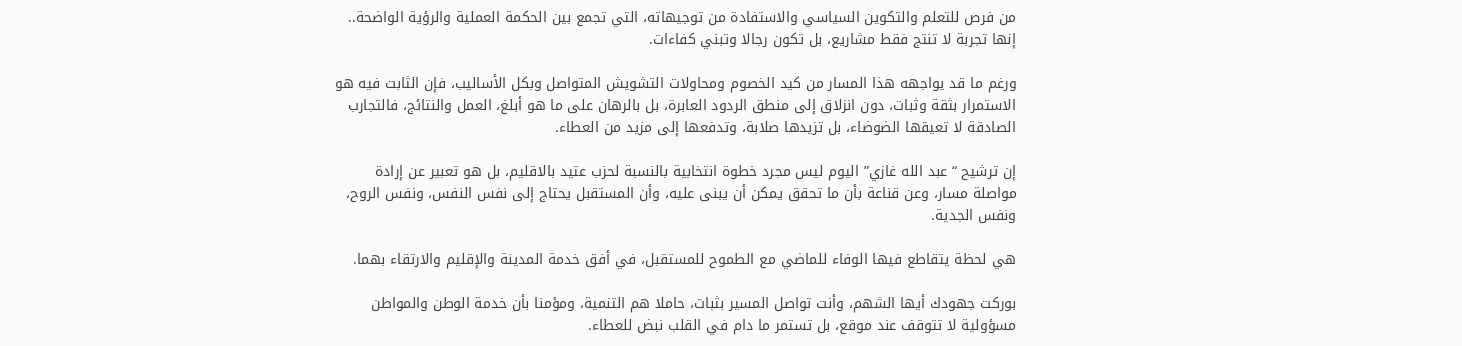من فرص للتعلم والتكوين السياسي والاستفادة من توجيهاته، التي تجمع بين الحكمة العملية والرؤية الواضحة.. إنها تجربة لا تنتج فقط مشاريع، بل تكون رجالا وتبني كفاءات.

ورغم ما قد يواجهه هذا المسار من كيد الخصوم ومحاولات التشويش المتواصل وبكل الأساليب، فإن الثابت فيه هو الاستمرار بثقة وثبات، دون انزلاق إلى منطق الردود العابرة، بل بالرهان على ما هو أبلغ، العمل والنتائج، فالتجارب الصادقة لا تعيقها الضوضاء، بل تزيدها صلابة، وتدفعها إلى مزيد من العطاء.

إن ترشيح “عبد الله غازي” اليوم ليس مجرد خطوة انتخابية بالنسبة لحزب عتيد بالاقليم، بل هو تعبير عن إرادة مواصلة مسار، وعن قناعة بأن ما تحقق يمكن أن يبنى عليه، وأن المستقبل يحتاج إلى نفس النفس، ونفس الروح، ونفس الجدية.

هي لحظة يتقاطع فيها الوفاء للماضي مع الطموح للمستقبل، في أفق خدمة المدينة والإقليم والارتقاء بهما.

بوركت جهودك أيها الشهم، وأنت تواصل المسير بثبات، حاملا هم التنمية، ومؤمنا بأن خدمة الوطن والمواطن مسؤولية لا تتوقف عند موقع، بل تستمر ما دام في القلب نبض للعطاء.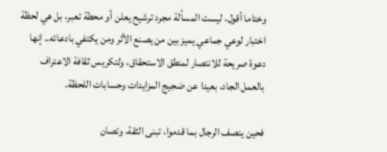وختاما أقول، ليست المسألة مجرد ترشيح يعلن أو محطة تعبر، بل هي لحظة اختبار لوعي جماعي يميز بين من يصنع الأثر ومن يكتفي بادعائه.. إنها دعوة صريحة للانتصار لمنطق الاستحقاق، ولتكريس ثقافة الاعتراف بالعمل الجاد، بعيدا عن ضجيج المزايدات وحسابات اللحظة.

فحين ينصف الرجال بما قدموا، تبنى الثقة، وتصان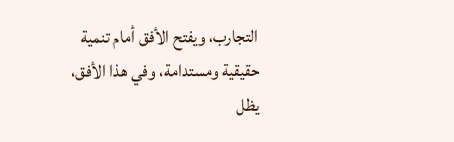التجارب، ويفتح الأفق أمام تنمية حقيقية ومستدامة، وفي هذا الأفق، يظل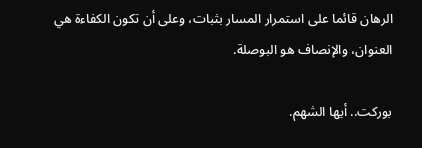الرهان قائما على استمرار المسار بثبات، وعلى أن تكون الكفاءة هي العنوان، والإنصاف هو البوصلة.

بوركت.. أيها الشهم.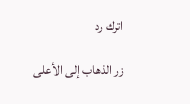اترك رد

زر الذهاب إلى الأعلى